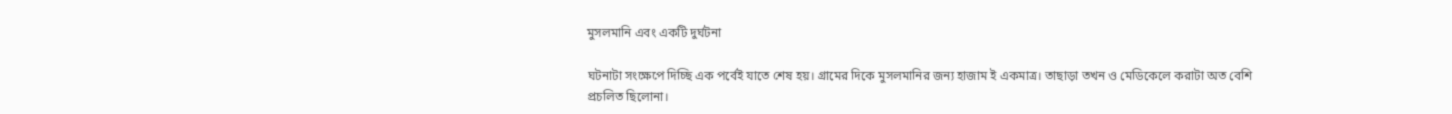মুসলমানি এবং একটি দুর্ঘটনা

ঘটনাটা সংক্ষেপে দিচ্ছি এক পর্বেই যাতে শেষ হয়। গ্রামের দিকে মুসলমানির জন্য হাজাম ই একমাত্র। তাছাড়া তখন ও মেডিকেলে করাটা অত বেশি প্রচলিত ছিলোনা।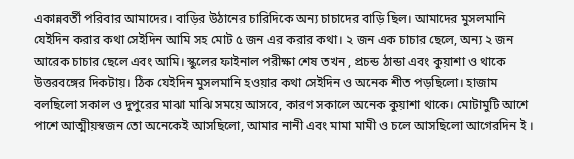একান্নবর্তী পরিবার আমাদের। বাড়ির উঠানের চারিদিকে অন্য চাচাদের বাড়ি ছিল। আমাদের মুসলমানি যেইদিন করার কথা সেইদিন আমি সহ মোট ৫ জন এর করার কথা। ২ জন এক চাচার ছেলে, অন্য ২ জন আরেক চাচার ছেলে এবং আমি। স্কুলের ফাইনাল পরীক্ষা শেষ তখন , প্রচন্ড ঠান্ডা এবং কুয়াশা ও থাকে উত্তরবঙ্গের দিকটায়। ঠিক যেইদিন মুসলমানি হওয়ার কথা সেইদিন ও অনেক শীত পড়ছিলো। হাজাম বলছিলো সকাল ও দুপুরের মাঝা মাঝি সময়ে আসবে, কারণ সকালে অনেক কুয়াশা থাকে। মোটামুটি আশে পাশে আত্মীয়স্বজন তো অনেকেই আসছিলো, আমার নানী এবং মামা মামী ও চলে আসছিলো আগেরদিন ই ।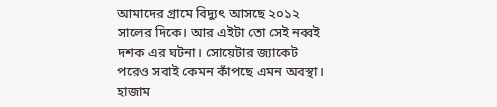আমাদের গ্রামে বিদ্যুৎ আসছে ২০১২ সালের দিকে। আর এইটা তো সেই নব্বই দশক এর ঘটনা। সোয়েটার জ্যাকেট পরেও সবাই কেমন কাঁপছে এমন অবস্থা। হাজাম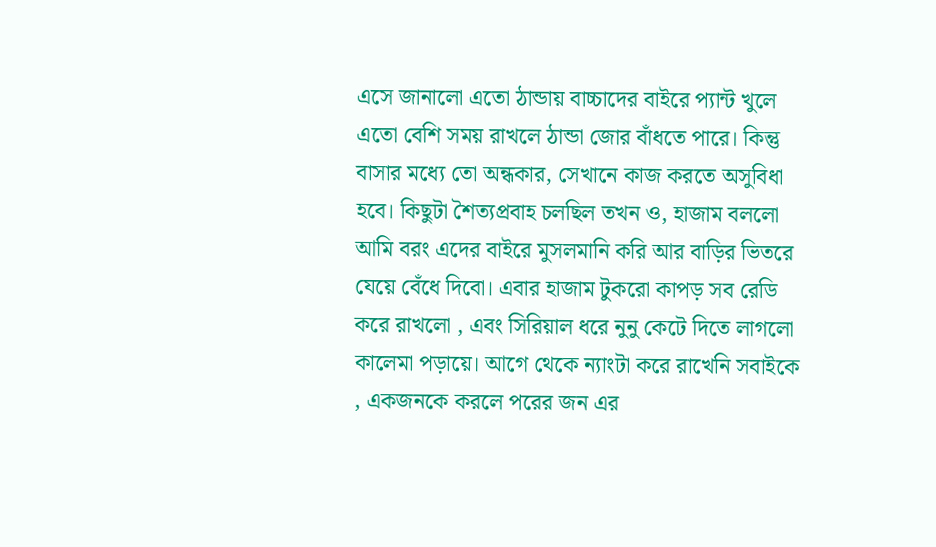এসে জানালো এতো ঠান্ডায় বাচ্চাদের বাইরে প্যান্ট খুলে এতো বেশি সময় রাখলে ঠান্ডা জোর বাঁধতে পারে। কিন্তু বাসার মধ্যে তো অন্ধকার, সেখানে কাজ করতে অসুবিধা হবে। কিছুটা শৈত্যপ্রবাহ চলছিল তখন ও, হাজাম বললো আমি বরং এদের বাইরে মুসলমানি করি আর বাড়ির ভিতরে যেয়ে বেঁধে দিবো। এবার হাজাম টুকরো কাপড় সব রেডি করে রাখলো , এবং সিরিয়াল ধরে নুনু কেটে দিতে লাগলো কালেমা পড়ায়ে। আগে থেকে ন্যাংটা করে রাখেনি সবাইকে , একজনকে করলে পরের জন এর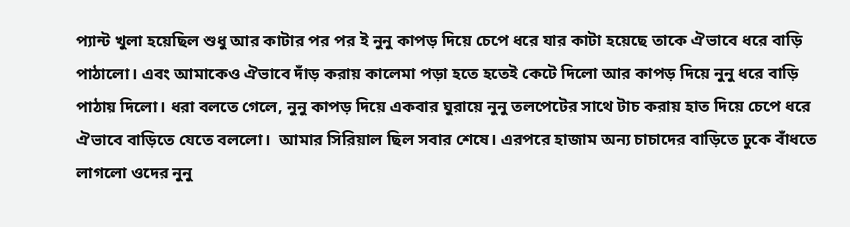প্যান্ট খুলা হয়েছিল শুধু আর কাটার পর পর ই নুনু কাপড় দিয়ে চেপে ধরে যার কাটা হয়েছে তাকে ঐভাবে ধরে বাড়ি পাঠালো। এবং আমাকেও ঐভাবে দাঁড় করায় কালেমা পড়া হতে হতেই কেটে দিলো আর কাপড় দিয়ে নুনু ধরে বাড়ি পাঠায় দিলো। ধরা বলতে গেলে, নুনু কাপড় দিয়ে একবার ঘুরায়ে নুনু তলপেটের সাথে টাচ করায় হাত দিয়ে চেপে ধরে ঐভাবে বাড়িতে যেতে বললো।  আমার সিরিয়াল ছিল সবার শেষে। এরপরে হাজাম অন্য চাচাদের বাড়িতে ঢুকে বাঁধতে লাগলো ওদের নুনু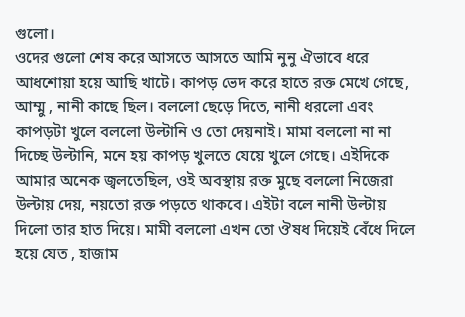গুলো।
ওদের গুলো শেষ করে আসতে আসতে আমি নুনু ঐভাবে ধরে আধশোয়া হয়ে আছি খাটে। কাপড় ভেদ করে হাতে রক্ত মেখে গেছে, আম্মু , নানী কাছে ছিল। বললো ছেড়ে দিতে, নানী ধরলো এবং কাপড়টা খুলে বললো উল্টানি ও তো দেয়নাই। মামা বললো না না দিচ্ছে উল্টানি, মনে হয় কাপড় খুলতে যেয়ে খুলে গেছে। এইদিকে আমার অনেক জ্বলতেছিল, ওই অবস্থায় রক্ত মুছে বললো নিজেরা উল্টায় দেয়, নয়তো রক্ত পড়তে থাকবে। এইটা বলে নানী উল্টায় দিলো তার হাত দিয়ে। মামী বললো এখন তো ঔষধ দিয়েই বেঁধে দিলে হয়ে যেত , হাজাম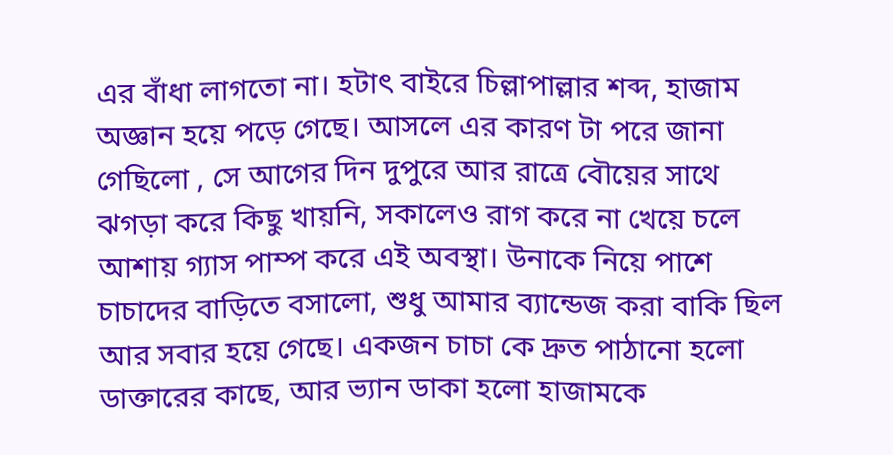এর বাঁধা লাগতো না। হটাৎ বাইরে চিল্লাপাল্লার শব্দ, হাজাম অজ্ঞান হয়ে পড়ে গেছে। আসলে এর কারণ টা পরে জানা গেছিলো , সে আগের দিন দুপুরে আর রাত্রে বৌয়ের সাথে ঝগড়া করে কিছু খায়নি, সকালেও রাগ করে না খেয়ে চলে আশায় গ্যাস পাম্প করে এই অবস্থা। উনাকে নিয়ে পাশে চাচাদের বাড়িতে বসালো, শুধু আমার ব্যান্ডেজ করা বাকি ছিল আর সবার হয়ে গেছে। একজন চাচা কে দ্রুত পাঠানো হলো ডাক্তারের কাছে, আর ভ্যান ডাকা হলো হাজামকে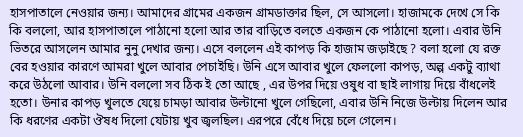হাসপাতালে নেওয়ার জন্য। আমাদের গ্রামের একজন গ্রামডাক্তার ছিল, সে আসলো। হাজামকে দেখে সে কি কি বললো, আর হাসপাতালে পাঠানো হলো আর তার বাড়িতে বলতে একজন কে পাঠানো হলো। এবার উনি ভিতরে আসলেন আমার নুনু দেখার জন্য। এসে বললেন এই কাপড় কি হাজাম জড়াইছে ? বলা হলো যে রক্ত বের হওয়ার কারণে আমরা খুলে আবার পেচাইছি। উনি এসে আবার খুলে ফেললো কাপড়, অল্প একটু ব্যাথা করে উঠলো আবার। উনি বললো সব ঠিক ই তো আছে , এর উপর দিয়ে ওষুধ বা ছাই লাগায় দিয়ে বাঁধলেই হতো। উনার কাপড় খুলতে যেয়ে চামড়া আবার উল্টানো খুলে গেছিলো, এবার উনি নিজে উল্টায় দিলেন আর কি ধরণের একটা ঔষধ দিলো যেটায় খুব জ্বলছিল। এরপরে বেঁধে দিয়ে চলে গেলেন।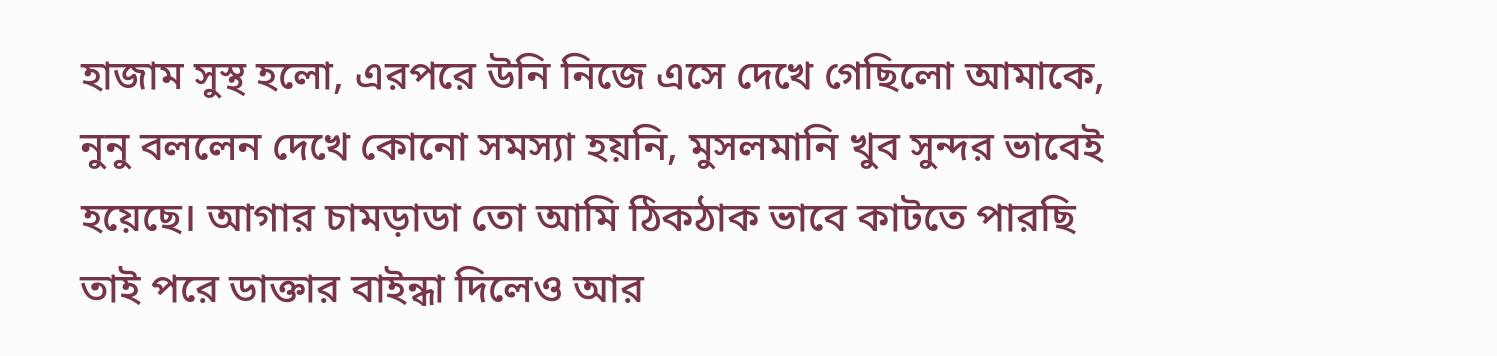হাজাম সুস্থ হলো, এরপরে উনি নিজে এসে দেখে গেছিলো আমাকে, নুনু বললেন দেখে কোনো সমস্যা হয়নি, মুসলমানি খুব সুন্দর ভাবেই হয়েছে। আগার চামড়াডা তো আমি ঠিকঠাক ভাবে কাটতে পারছি তাই পরে ডাক্তার বাইন্ধা দিলেও আর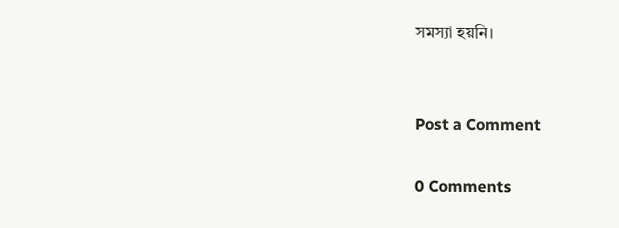সমস্যা হয়নি।


Post a Comment

0 Comments